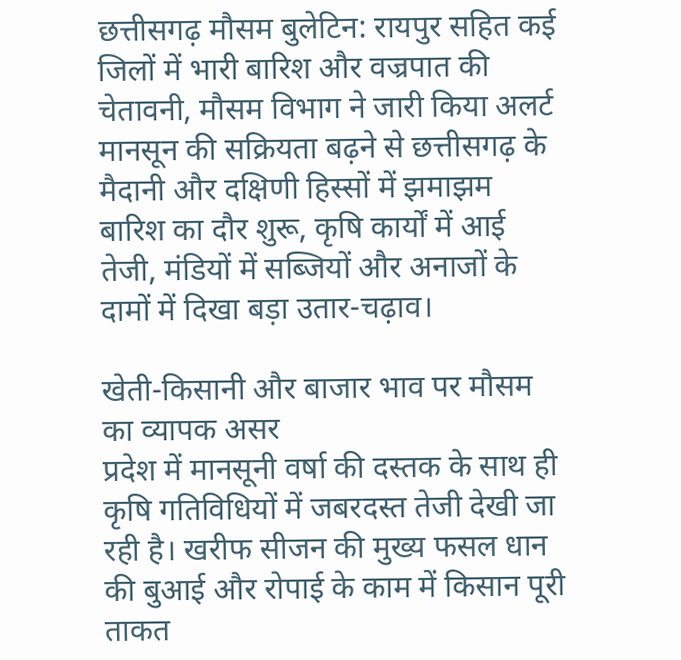छत्तीसगढ़ मौसम बुलेटिन: रायपुर सहित कई जिलों में भारी बारिश और वज्रपात की चेतावनी, मौसम विभाग ने जारी किया अलर्ट
मानसून की सक्रियता बढ़ने से छत्तीसगढ़ के मैदानी और दक्षिणी हिस्सों में झमाझम बारिश का दौर शुरू, कृषि कार्यों में आई तेजी, मंडियों में सब्जियों और अनाजों के दामों में दिखा बड़ा उतार-चढ़ाव।

खेती-किसानी और बाजार भाव पर मौसम का व्यापक असर
प्रदेश में मानसूनी वर्षा की दस्तक के साथ ही कृषि गतिविधियों में जबरदस्त तेजी देखी जा रही है। खरीफ सीजन की मुख्य फसल धान की बुआई और रोपाई के काम में किसान पूरी ताकत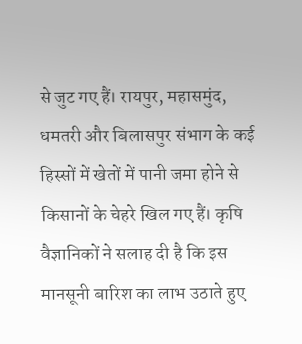से जुट गए हैं। रायपुर, महासमुंद, धमतरी और बिलासपुर संभाग के कई हिस्सों में खेतों में पानी जमा होने से किसानों के चेहरे खिल गए हैं। कृषि वैज्ञानिकों ने सलाह दी है कि इस मानसूनी बारिश का लाभ उठाते हुए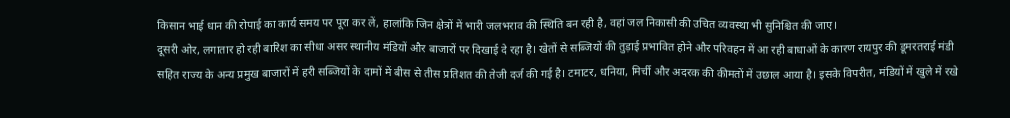किसान भाई धान की रोपाई का कार्य समय पर पूरा कर लें, हालांकि जिन क्षेत्रों में भारी जलभराव की स्थिति बन रही है, वहां जल निकासी की उचित व्यवस्था भी सुनिश्चित की जाए।
दूसरी ओर, लगातार हो रही बारिश का सीधा असर स्थानीय मंडियों और बाजारों पर दिखाई दे रहा है। खेतों से सब्जियों की तुड़ाई प्रभावित होने और परिवहन में आ रही बाधाओं के कारण रायपुर की डूमरतराई मंडी सहित राज्य के अन्य प्रमुख बाजारों में हरी सब्जियों के दामों में बीस से तीस प्रतिशत की तेजी दर्ज की गई है। टमाटर, धनिया, मिर्ची और अदरक की कीमतों में उछाल आया है। इसके विपरीत, मंडियों में खुले में रखे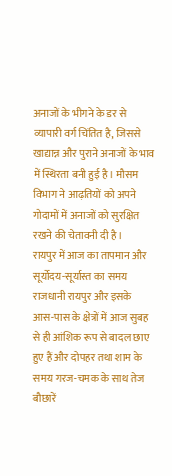अनाजों के भीगने के डर से व्यापारी वर्ग चिंतित है, जिससे खाद्यान्न और पुराने अनाजों के भाव में स्थिरता बनी हुई है। मौसम विभाग ने आढ़तियों को अपने गोदामों में अनाजों को सुरक्षित रखने की चेतावनी दी है।
रायपुर में आज का तापमान और सूर्योदय-सूर्यास्त का समय
राजधानी रायपुर और इसके आस-पास के क्षेत्रों में आज सुबह से ही आंशिक रूप से बादल छाए हुए हैं और दोपहर तथा शाम के समय गरज-चमक के साथ तेज बौछारें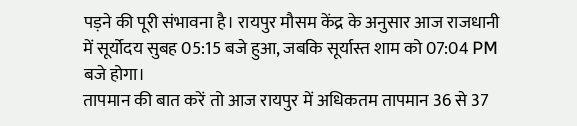पड़ने की पूरी संभावना है। रायपुर मौसम केंद्र के अनुसार आज राजधानी में सूर्योदय सुबह 05:15 बजे हुआ, जबकि सूर्यास्त शाम को 07:04 PM बजे होगा।
तापमान की बात करें तो आज रायपुर में अधिकतम तापमान 36 से 37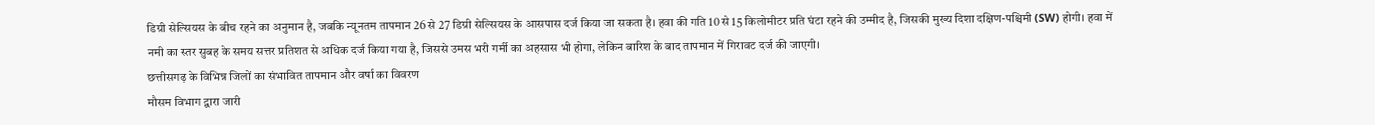डिग्री सेल्सियस के बीच रहने का अनुमान है, जबकि न्यूनतम तापमान 26 से 27 डिग्री सेल्सियस के आसपास दर्ज किया जा सकता है। हवा की गति 10 से 15 किलोमीटर प्रति घंटा रहने की उम्मीद है, जिसकी मुख्य दिशा दक्षिण-पश्चिमी (SW) होगी। हवा में नमी का स्तर सुबह के समय सत्तर प्रतिशत से अधिक दर्ज किया गया है, जिससे उमस भरी गर्मी का अहसास भी होगा, लेकिन बारिश के बाद तापमान में गिरावट दर्ज की जाएगी।
छत्तीसगढ़ के विभिन्न जिलों का संभावित तापमान और वर्षा का विवरण
मौसम विभाग द्वारा जारी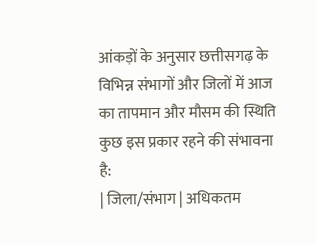आंकड़ों के अनुसार छत्तीसगढ़ के विभिन्न संभागों और जिलों में आज का तापमान और मौसम की स्थिति कुछ इस प्रकार रहने की संभावना है:
| जिला/संभाग | अधिकतम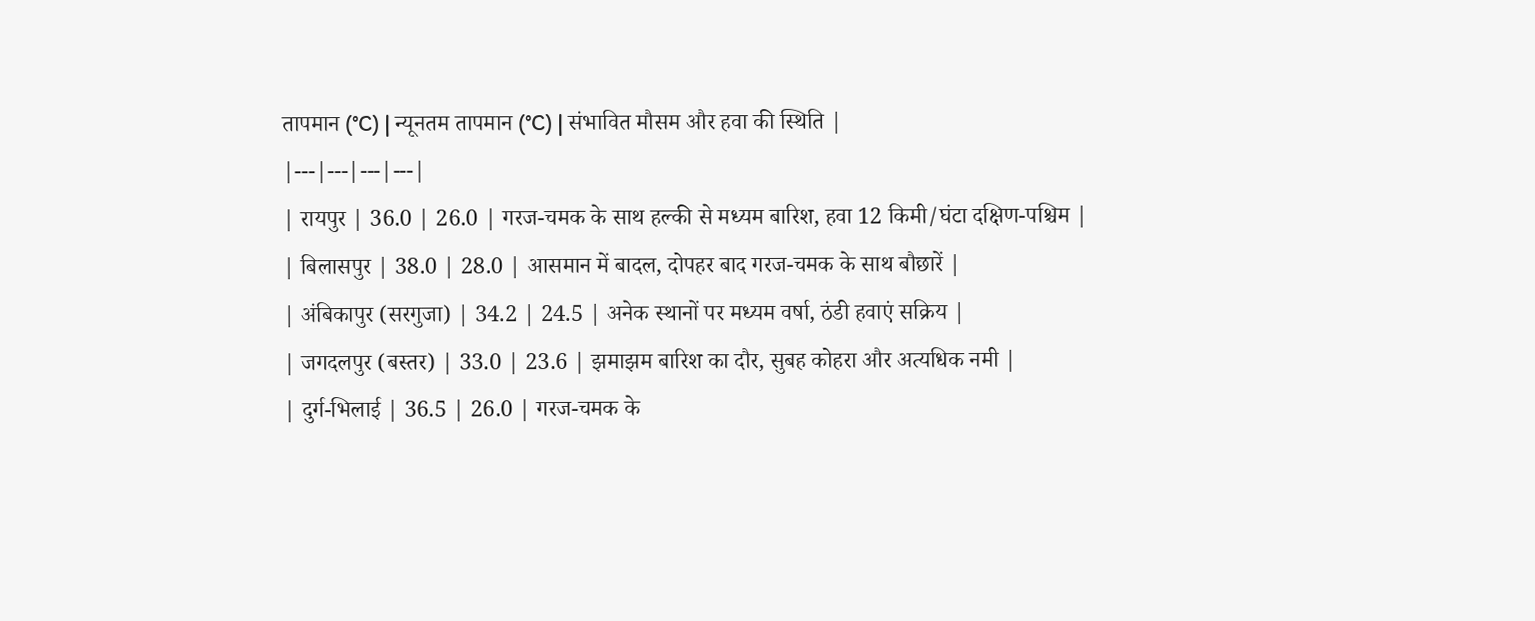तापमान (°C) | न्यूनतम तापमान (°C) | संभावित मौसम और हवा की स्थिति |
|---|---|---|---|
| रायपुर | 36.0 | 26.0 | गरज-चमक के साथ हल्की से मध्यम बारिश, हवा 12 किमी/घंटा दक्षिण-पश्चिम |
| बिलासपुर | 38.0 | 28.0 | आसमान में बादल, दोपहर बाद गरज-चमक के साथ बौछारें |
| अंबिकापुर (सरगुजा) | 34.2 | 24.5 | अनेक स्थानों पर मध्यम वर्षा, ठंडी हवाएं सक्रिय |
| जगदलपुर (बस्तर) | 33.0 | 23.6 | झमाझम बारिश का दौर, सुबह कोहरा और अत्यधिक नमी |
| दुर्ग-भिलाई | 36.5 | 26.0 | गरज-चमक के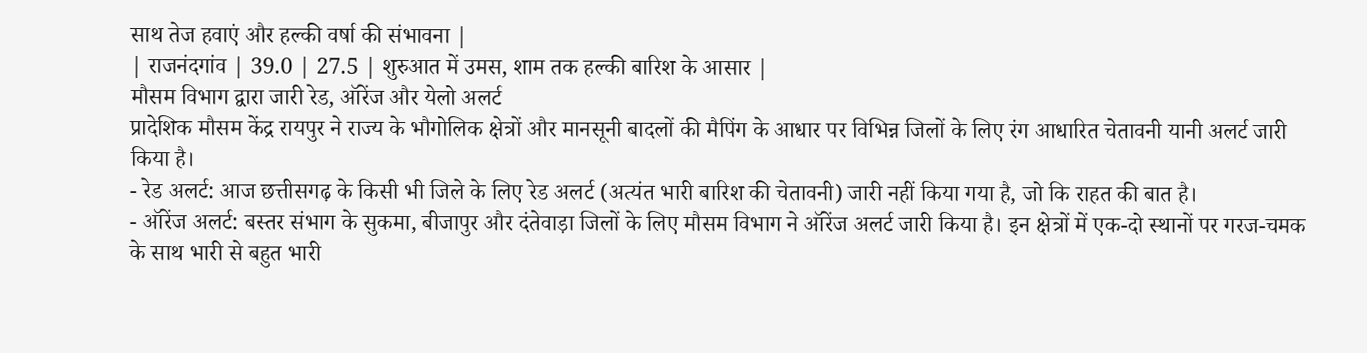साथ तेज हवाएं और हल्की वर्षा की संभावना |
| राजनंदगांव | 39.0 | 27.5 | शुरुआत में उमस, शाम तक हल्की बारिश के आसार |
मौसम विभाग द्वारा जारी रेड, ऑरेंज और येलो अलर्ट
प्रादेशिक मौसम केंद्र रायपुर ने राज्य के भौगोलिक क्षेत्रों और मानसूनी बादलों की मैपिंग के आधार पर विभिन्न जिलों के लिए रंग आधारित चेतावनी यानी अलर्ट जारी किया है।
- रेड अलर्ट: आज छत्तीसगढ़ के किसी भी जिले के लिए रेड अलर्ट (अत्यंत भारी बारिश की चेतावनी) जारी नहीं किया गया है, जो कि राहत की बात है।
- ऑरेंज अलर्ट: बस्तर संभाग के सुकमा, बीजापुर और दंतेवाड़ा जिलों के लिए मौसम विभाग ने ऑरेंज अलर्ट जारी किया है। इन क्षेत्रों में एक-दो स्थानों पर गरज-चमक के साथ भारी से बहुत भारी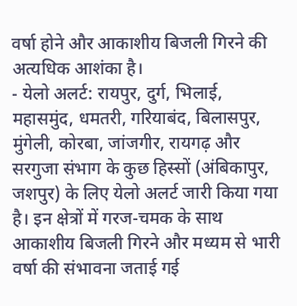वर्षा होने और आकाशीय बिजली गिरने की अत्यधिक आशंका है।
- येलो अलर्ट: रायपुर, दुर्ग, भिलाई, महासमुंद, धमतरी, गरियाबंद, बिलासपुर, मुंगेली, कोरबा, जांजगीर, रायगढ़ और सरगुजा संभाग के कुछ हिस्सों (अंबिकापुर, जशपुर) के लिए येलो अलर्ट जारी किया गया है। इन क्षेत्रों में गरज-चमक के साथ आकाशीय बिजली गिरने और मध्यम से भारी वर्षा की संभावना जताई गई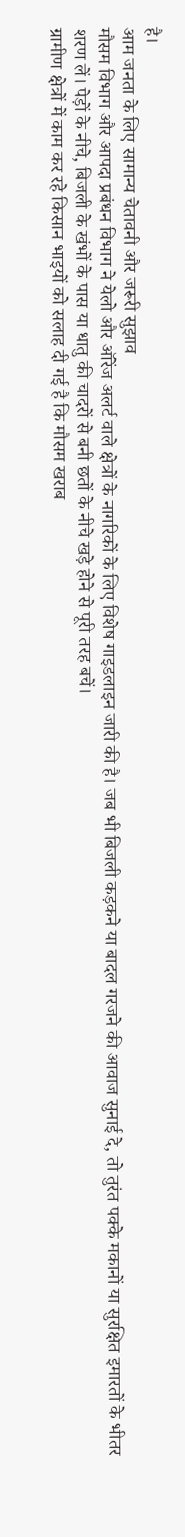है।
आम जनता के लिए सामान्य चेतावनी और जरूरी सुझाव
मौसम विभाग और आपदा प्रबंधन विभाग ने येलो और ऑरेंज अलर्ट वाले क्षेत्रों के नागरिकों के लिए विशेष गाइडलाइन जारी की है। जब भी बिजली कड़कने या बादल गरजने की आवाज सुनाई दे, तो तुरंत पक्के मकानों या सुरक्षित इमारतों के भीतर शरण लें। पेड़ों के नीचे, बिजली के खंभों के पास या धातु की चादरों से बनी छतों के नीचे खड़े होने से पूरी तरह बचें।
ग्रामीण क्षेत्रों में काम कर रहे किसान भाइयों को सलाह दी गई है कि मौसम खराब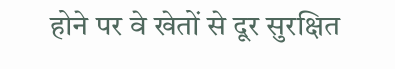होने पर वे खेतों से दूर सुरक्षित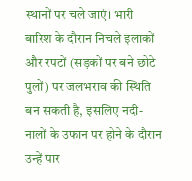स्थानों पर चले जाएं। भारी बारिश के दौरान निचले इलाकों और रपटों (सड़कों पर बने छोटे पुलों) पर जलभराव की स्थिति बन सकती है, इसलिए नदी-नालों के उफान पर होने के दौरान उन्हें पार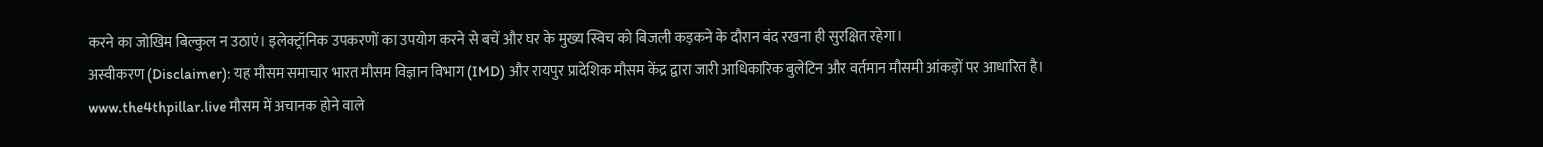करने का जोखिम बिल्कुल न उठाएं। इलेक्ट्रॉनिक उपकरणों का उपयोग करने से बचें और घर के मुख्य स्विच को बिजली कड़कने के दौरान बंद रखना ही सुरक्षित रहेगा।
अस्वीकरण (Disclaimer): यह मौसम समाचार भारत मौसम विज्ञान विभाग (IMD) और रायपुर प्रादेशिक मौसम केंद्र द्वारा जारी आधिकारिक बुलेटिन और वर्तमान मौसमी आंकड़ों पर आधारित है। www.the4thpillar.live मौसम में अचानक होने वाले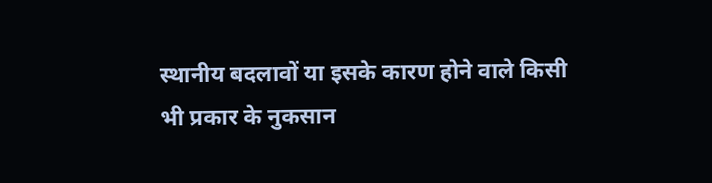स्थानीय बदलावों या इसके कारण होने वाले किसी भी प्रकार के नुकसान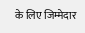के लिए जिम्मेदार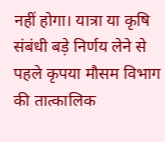नहीं होगा। यात्रा या कृषि संबंधी बड़े निर्णय लेने से पहले कृपया मौसम विभाग की तात्कालिक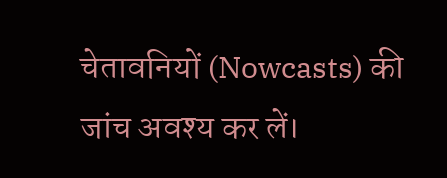चेतावनियों (Nowcasts) की जांच अवश्य कर लें।